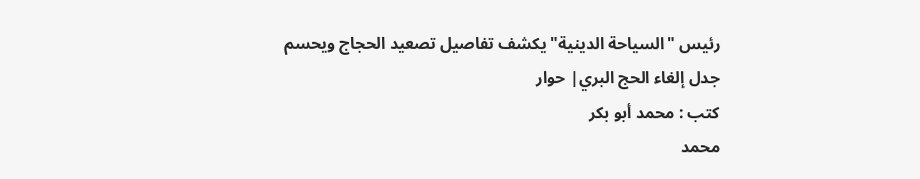رئيس "السياحة الدينية" يكشف تفاصيل تصعيد الحجاج ويحسم جدل إلغاء الحج البري| حوار
كتب : محمد أبو بكر
محمد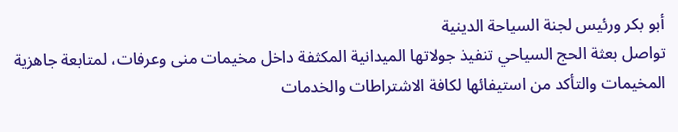أبو بكر ورئيس لجنة السياحة الدينية
تواصل بعثة الحج السياحي تنفيذ جولاتها الميدانية المكثفة داخل مخيمات منى وعرفات، لمتابعة جاهزية المخيمات والتأكد من استيفائها لكافة الاشتراطات والخدمات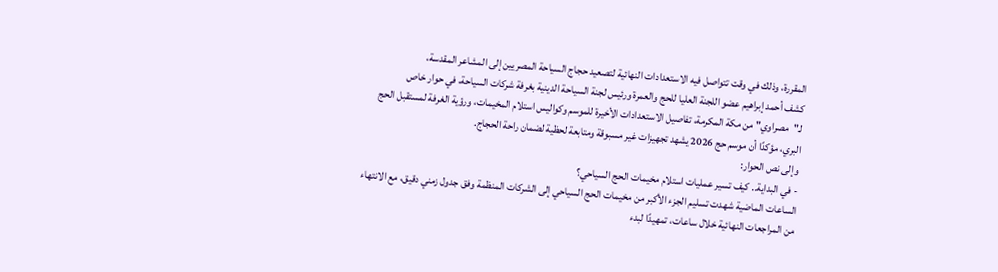المقررة، وذلك في وقت تتواصل فيه الاستعدادات النهائية لتصعيد حجاج السياحة المصريين إلى المشاعر المقدسة،
كشف أحمد إبراهيم عضو اللجنة العليا للحج والعمرة ورئيس لجنة السياحة الدينية بغرفة شركات السياحة، في حوار خاص لـ"مصراوي" من مكة المكرمة، تفاصيل الاستعدادات الأخيرة للموسم وكواليس استلام المخيمات، ورؤية الغرفة لمستقبل الحج البري، مؤكدًا أن موسم حج 2026 يشهد تجهيزات غير مسبوقة ومتابعة لحظية لضمان راحة الحجاج.
وإلى نص الحوار:
- في البداية.. كيف تسير عمليات استلام مخيمات الحج السياحي؟
الساعات الماضية شهدت تسليم الجزء الأكبر من مخيمات الحج السياحي إلى الشركات المنظمة وفق جدول زمني دقيق، مع الانتهاء من المراجعات النهائية خلال ساعات، تمهيدًا لبدء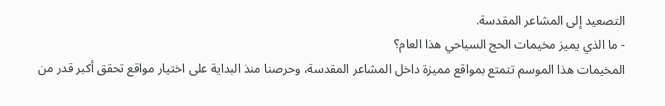التصعيد إلى المشاعر المقدسة.
- ما الذي يميز مخيمات الحج السياحي هذا العام؟
المخيمات هذا الموسم تتمتع بمواقع مميزة داخل المشاعر المقدسة، وحرصنا منذ البداية على اختيار مواقع تحقق أكبر قدر من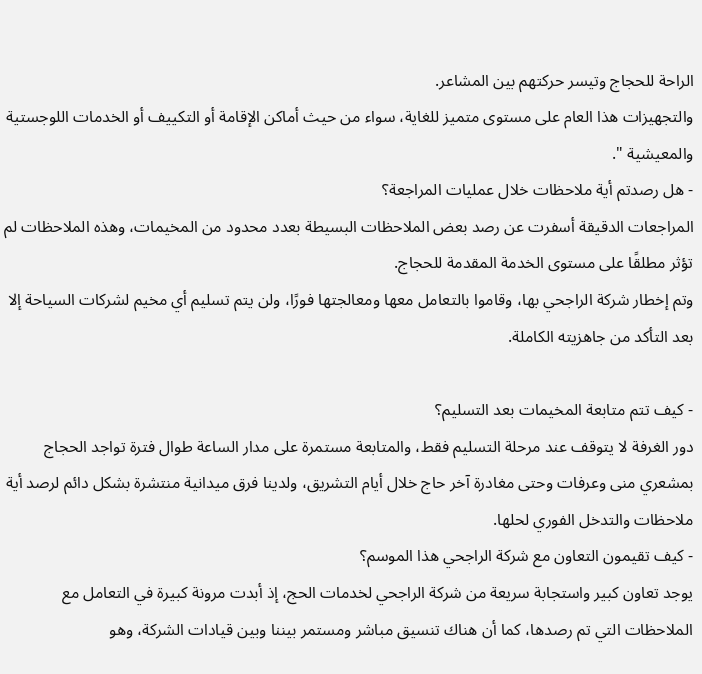الراحة للحجاج وتيسر حركتهم بين المشاعر.
والتجهيزات هذا العام على مستوى متميز للغاية، سواء من حيث أماكن الإقامة أو التكييف أو الخدمات اللوجستية والمعيشية ".
- هل رصدتم أية ملاحظات خلال عمليات المراجعة؟
المراجعات الدقيقة أسفرت عن رصد بعض الملاحظات البسيطة بعدد محدود من المخيمات، وهذه الملاحظات لم تؤثر مطلقًا على مستوى الخدمة المقدمة للحجاج.
وتم إخطار شركة الراجحي بها، وقاموا بالتعامل معها ومعالجتها فورًا، ولن يتم تسليم أي مخيم لشركات السياحة إلا بعد التأكد من جاهزيته الكاملة.

- كيف تتم متابعة المخيمات بعد التسليم؟
دور الغرفة لا يتوقف عند مرحلة التسليم فقط، والمتابعة مستمرة على مدار الساعة طوال فترة تواجد الحجاج بمشعري منى وعرفات وحتى مغادرة آخر حاج خلال أيام التشريق، ولدينا فرق ميدانية منتشرة بشكل دائم لرصد أية ملاحظات والتدخل الفوري لحلها.
- كيف تقيمون التعاون مع شركة الراجحي هذا الموسم؟
يوجد تعاون كبير واستجابة سريعة من شركة الراجحي لخدمات الحج، إذ أبدت مرونة كبيرة في التعامل مع الملاحظات التي تم رصدها، كما أن هناك تنسيق مباشر ومستمر بيننا وبين قيادات الشركة، وهو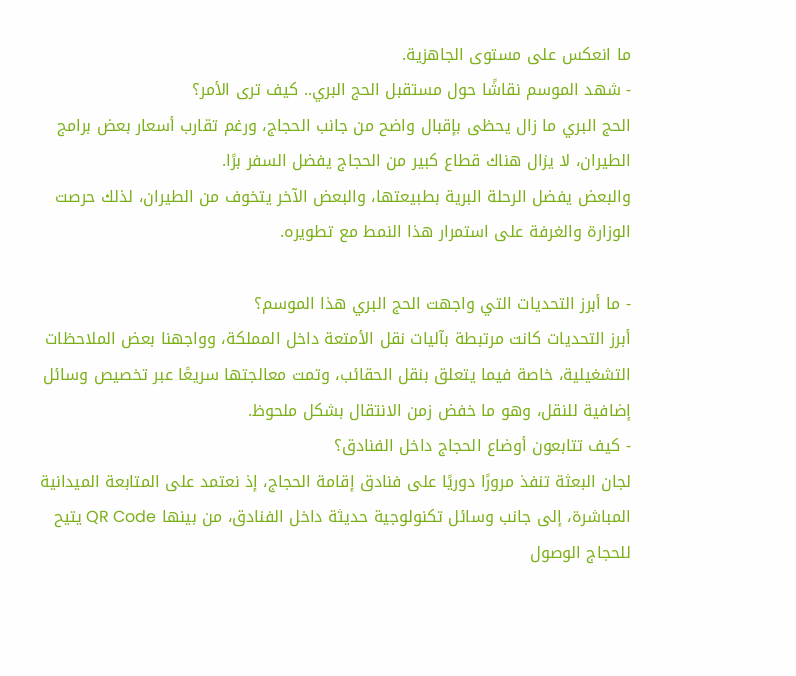ما انعكس على مستوى الجاهزية.
- شهد الموسم نقاشًا حول مستقبل الحج البري.. كيف ترى الأمر؟
الحج البري ما زال يحظى بإقبال واضح من جانب الحجاج، ورغم تقارب أسعار بعض برامج الطيران، لا يزال هناك قطاع كبير من الحجاج يفضل السفر برًا.
والبعض يفضل الرحلة البرية بطبيعتها، والبعض الآخر يتخوف من الطيران، لذلك حرصت الوزارة والغرفة على استمرار هذا النمط مع تطويره.

- ما أبرز التحديات التي واجهت الحج البري هذا الموسم؟
أبرز التحديات كانت مرتبطة بآليات نقل الأمتعة داخل المملكة، وواجهنا بعض الملاحظات التشغيلية، خاصة فيما يتعلق بنقل الحقائب، وتمت معالجتها سريعًا عبر تخصيص وسائل إضافية للنقل، وهو ما خفض زمن الانتقال بشكل ملحوظ.
- كيف تتابعون أوضاع الحجاج داخل الفنادق؟
لجان البعثة تنفذ مرورًا دوريًا على فنادق إقامة الحجاج، إذ نعتمد على المتابعة الميدانية المباشرة، إلى جانب وسائل تكنولوجية حديثة داخل الفنادق، من بينها QR Code يتيح للحجاج الوصول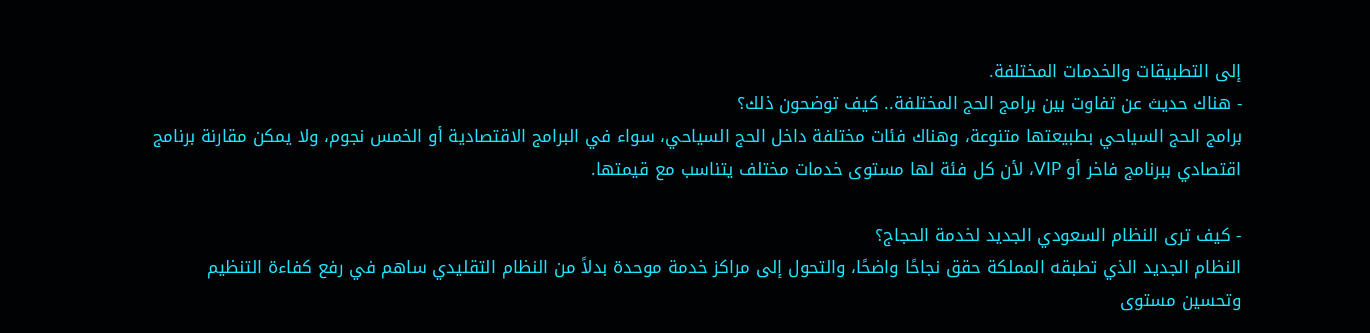إلى التطبيقات والخدمات المختلفة.
- هناك حديث عن تفاوت بين برامج الحج المختلفة.. كيف توضحون ذلك؟
برامج الحج السياحي بطبيعتها متنوعة، وهناك فئات مختلفة داخل الحج السياحي، سواء في البرامج الاقتصادية أو الخمس نجوم، ولا يمكن مقارنة برنامج اقتصادي ببرنامج فاخر أو VIP، لأن كل فئة لها مستوى خدمات مختلف يتناسب مع قيمتها.

- كيف ترى النظام السعودي الجديد لخدمة الحجاج؟
النظام الجديد الذي تطبقه المملكة حقق نجاحًا واضحًا، والتحول إلى مراكز خدمة موحدة بدلاً من النظام التقليدي ساهم في رفع كفاءة التنظيم وتحسين مستوى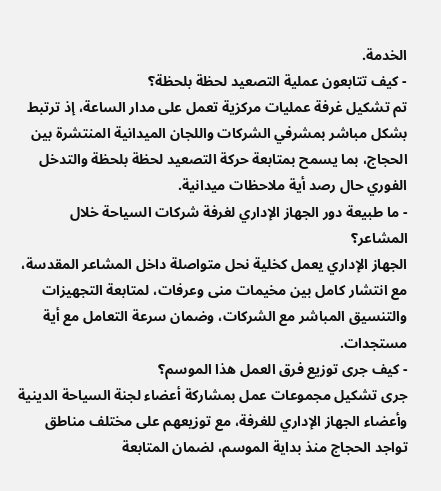الخدمة.
- كيف تتابعون عملية التصعيد لحظة بلحظة؟
تم تشكيل غرفة عمليات مركزية تعمل على مدار الساعة، إذ ترتبط بشكل مباشر بمشرفي الشركات واللجان الميدانية المنتشرة بين الحجاج، بما يسمح بمتابعة حركة التصعيد لحظة بلحظة والتدخل الفوري حال رصد أية ملاحظات ميدانية.
- ما طبيعة دور الجهاز الإداري لغرفة شركات السياحة خلال المشاعر؟
الجهاز الإداري يعمل كخلية نحل متواصلة داخل المشاعر المقدسة، مع انتشار كامل بين مخيمات منى وعرفات، لمتابعة التجهيزات والتنسيق المباشر مع الشركات، وضمان سرعة التعامل مع أية مستجدات.
- كيف جرى توزيع فرق العمل هذا الموسم؟
جرى تشكيل مجموعات عمل بمشاركة أعضاء لجنة السياحة الدينية وأعضاء الجهاز الإداري للغرفة، مع توزيعهم على مختلف مناطق تواجد الحجاج منذ بداية الموسم، لضمان المتابعة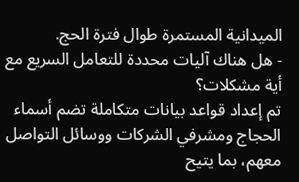الميدانية المستمرة طوال فترة الحج.
- هل هناك آليات محددة للتعامل السريع مع أية مشكلات؟
تم إعداد قواعد بيانات متكاملة تضم أسماء الحجاج ومشرفي الشركات ووسائل التواصل معهم، بما يتيح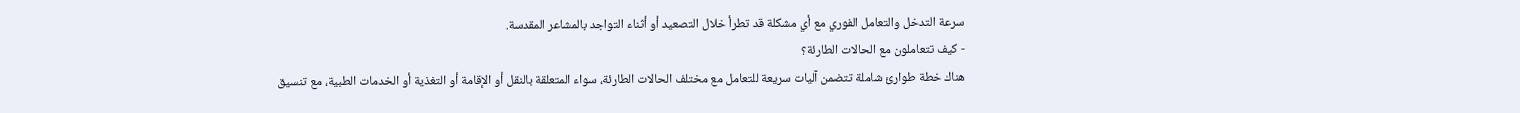سرعة التدخل والتعامل الفوري مع أي مشكلة قد تطرأ خلال التصعيد أو أثناء التواجد بالمشاعر المقدسة.
- كيف تتعاملون مع الحالات الطارئة؟
هناك خطة طوارئ شاملة تتضمن آليات سريعة للتعامل مع مختلف الحالات الطارئة، سواء المتعلقة بالنقل أو الإقامة أو التغذية أو الخدمات الطبية، مع تنسيق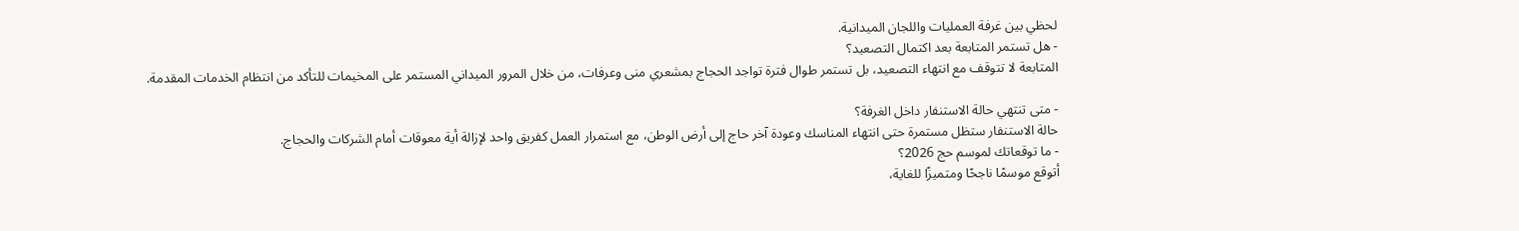لحظي بين غرفة العمليات واللجان الميدانية.
- هل تستمر المتابعة بعد اكتمال التصعيد؟
المتابعة لا تتوقف مع انتهاء التصعيد، بل تستمر طوال فترة تواجد الحجاج بمشعري منى وعرفات، من خلال المرور الميداني المستمر على المخيمات للتأكد من انتظام الخدمات المقدمة.

- متى تنتهي حالة الاستنفار داخل الغرفة؟
حالة الاستنفار ستظل مستمرة حتى انتهاء المناسك وعودة آخر حاج إلى أرض الوطن، مع استمرار العمل كفريق واحد لإزالة أية معوقات أمام الشركات والحجاج.
- ما توقعاتك لموسم حج 2026؟
أتوقع موسمًا ناجحًا ومتميزًا للغاية،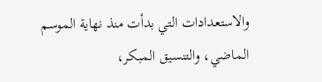والاستعدادات التي بدأت منذ نهاية الموسم الماضي، والتنسيق المبكر،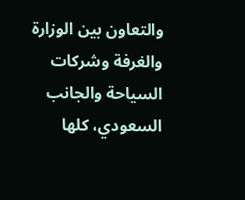والتعاون بين الوزارة والغرفة وشركات السياحة والجانب السعودي، كلها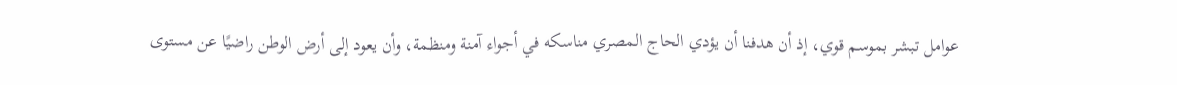عوامل تبشر بموسم قوي، إذ أن هدفنا أن يؤدي الحاج المصري مناسكه في أجواء آمنة ومنظمة، وأن يعود إلى أرض الوطن راضيًا عن مستوى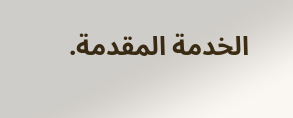الخدمة المقدمة.